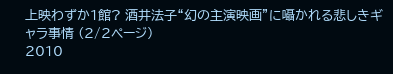上映わずか1館? 酒井法子“幻の主演映画”に囁かれる悲しきギャラ事情 (2/2ページ)
2010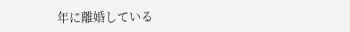年に離婚している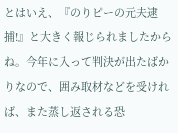とはいえ、『のりピーの元夫逮捕!』と大きく報じられましたからね。今年に入って判決が出たばかりなので、囲み取材などを受ければ、また蒸し返される恐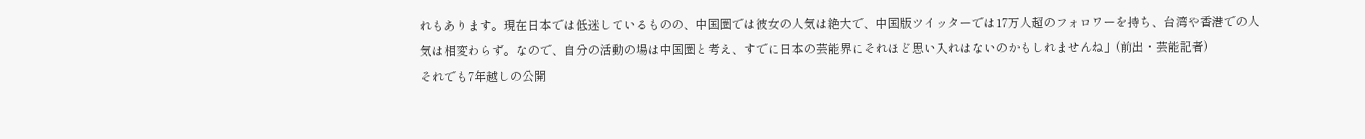れもあります。現在日本では低迷しているものの、中国圏では彼女の人気は絶大で、中国版ツイッターでは17万人超のフォロワーを持ち、台湾や香港での人気は相変わらず。なので、自分の活動の場は中国圏と考え、すでに日本の芸能界にそれほど思い入れはないのかもしれませんね」(前出・芸能記者)
それでも7年越しの公開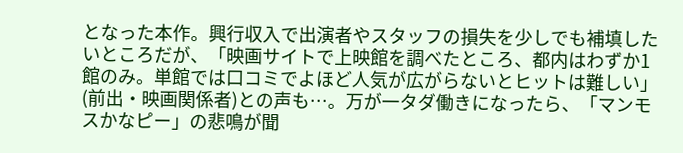となった本作。興行収入で出演者やスタッフの損失を少しでも補填したいところだが、「映画サイトで上映館を調べたところ、都内はわずか1館のみ。単館では口コミでよほど人気が広がらないとヒットは難しい」(前出・映画関係者)との声も…。万が一タダ働きになったら、「マンモスかなピー」の悲鳴が聞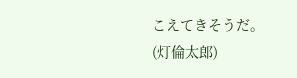こえてきそうだ。
(灯倫太郎)